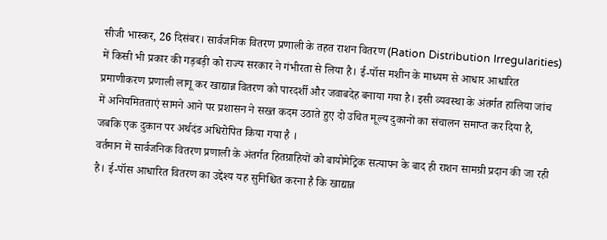सीजी भास्कर, 26 दिसंबर। सार्वजनिक वितरण प्रणाली के तहत राशन वितरण (Ration Distribution Irregularities) में किसी भी प्रकार की गड़बड़ी को राज्य सरकार ने गंभीरता से लिया है। ई-पॉस मशीन के माध्यम से आधार आधारित प्रमाणीकरण प्रणाली लागू कर खाद्यान्न वितरण को पारदर्शी और जवाबदेह बनाया गया है। इसी व्यवस्था के अंतर्गत हालिया जांच में अनियमितताएं सामने आने पर प्रशासन ने सख्त कदम उठाते हुए दो उचित मूल्य दुकानों का संचालन समाप्त कर दिया है, जबकि एक दुकान पर अर्थदंड अधिरोपित किया गया है ।
वर्तमान में सार्वजनिक वितरण प्रणाली के अंतर्गत हितग्राहियों को बायोमेट्रिक सत्यापन के बाद ही राशन सामग्री प्रदान की जा रही है। ई-पॉस आधारित वितरण का उद्देश्य यह सुनिश्चित करना है कि खाद्यान्न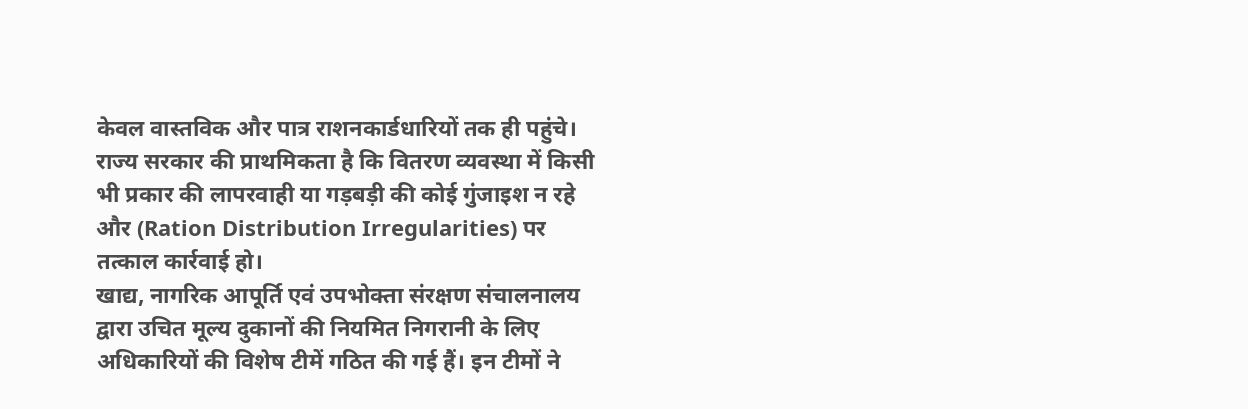केवल वास्तविक और पात्र राशनकार्डधारियों तक ही पहुंचे। राज्य सरकार की प्राथमिकता है कि वितरण व्यवस्था में किसी भी प्रकार की लापरवाही या गड़बड़ी की कोई गुंजाइश न रहे और (Ration Distribution Irregularities) पर तत्काल कार्रवाई हो।
खाद्य, नागरिक आपूर्ति एवं उपभोक्ता संरक्षण संचालनालय द्वारा उचित मूल्य दुकानों की नियमित निगरानी के लिए अधिकारियों की विशेष टीमें गठित की गई हैं। इन टीमों ने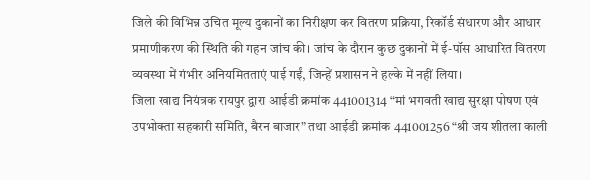जिले की विभिन्न उचित मूल्य दुकानों का निरीक्षण कर वितरण प्रक्रिया, रिकॉर्ड संधारण और आधार प्रमाणीकरण की स्थिति की गहन जांच की। जांच के दौरान कुछ दुकानों में ई-पॉस आधारित वितरण व्यवस्था में गंभीर अनियमितताएं पाई गईं, जिन्हें प्रशासन ने हल्के में नहीं लिया।
जिला खाद्य नियंत्रक रायपुर द्वारा आईडी क्रमांक 441001314 “मां भगवती खाद्य सुरक्षा पोषण एवं उपभोक्ता सहकारी समिति, बैरन बाजार” तथा आईडी क्रमांक 441001256 “श्री जय शीतला काली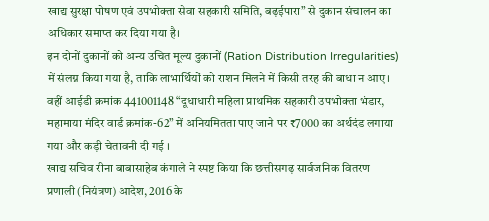खाद्य सुरक्षा पोषण एवं उपभोक्ता सेवा सहकारी समिति, बढ़ईपारा” से दुकान संचालन का अधिकार समाप्त कर दिया गया है।
इन दोनों दुकानों को अन्य उचित मूल्य दुकानों (Ration Distribution Irregularities) में संलग्न किया गया है, ताकि लाभार्थियों को राशन मिलने में किसी तरह की बाधा न आए। वहीं आईडी क्रमांक 441001148 “दूधाधारी महिला प्राथमिक सहकारी उपभोक्ता भंडार, महामाया मंदिर वार्ड क्रमांक-62” में अनियमितता पाए जाने पर ₹7000 का अर्थदंड लगाया गया और कड़ी चेतावनी दी गई ।
खाद्य सचिव रीना बाबासाहेब कंगाले ने स्पष्ट किया कि छत्तीसगढ़ सार्वजनिक वितरण प्रणाली (नियंत्रण) आदेश, 2016 के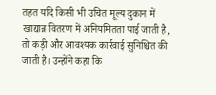तहत यदि किसी भी उचित मूल्य दुकान में खाद्यान्न वितरण में अनियमितता पाई जाती है, तो कड़ी और आवश्यक कार्रवाई सुनिश्चित की जाती है। उन्होंने कहा कि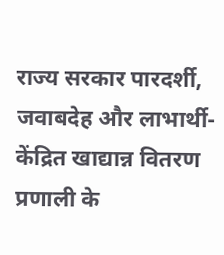राज्य सरकार पारदर्शी, जवाबदेह और लाभार्थी-केंद्रित खाद्यान्न वितरण प्रणाली के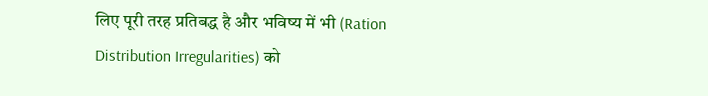लिए पूरी तरह प्रतिबद्ध है और भविष्य में भी (Ration Distribution Irregularities) को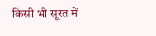किसी भी सूरत में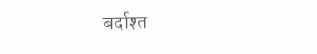बर्दाश्त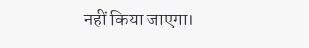नहीं किया जाएगा।